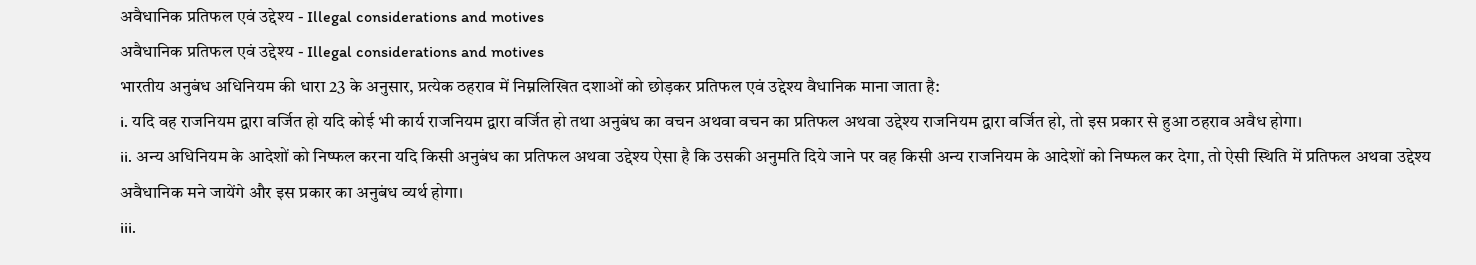अवैधानिक प्रतिफल एवं उद्देश्य - Illegal considerations and motives
अवैधानिक प्रतिफल एवं उद्देश्य - Illegal considerations and motives
भारतीय अनुबंध अधिनियम की धारा 23 के अनुसार, प्रत्येक ठहराव में निम्नलिखित दशाओं को छोड़कर प्रतिफल एवं उद्देश्य वैधानिक माना जाता है:
i. यदि वह राजनियम द्वारा वर्जित हो यदि कोई भी कार्य राजनियम द्वारा वर्जित हो तथा अनुबंध का वचन अथवा वचन का प्रतिफल अथवा उद्देश्य राजनियम द्वारा वर्जित हो, तो इस प्रकार से हुआ ठहराव अवैध होगा।
ii. अन्य अधिनियम के आदेशों को निष्फल करना यदि किसी अनुबंध का प्रतिफल अथवा उद्देश्य ऐसा है कि उसकी अनुमति दिये जाने पर वह किसी अन्य राजनियम के आदेशों को निष्फल कर देगा, तो ऐसी स्थिति में प्रतिफल अथवा उद्देश्य अवैधानिक मने जायेंगे और इस प्रकार का अनुबंध व्यर्थ होगा।
iii.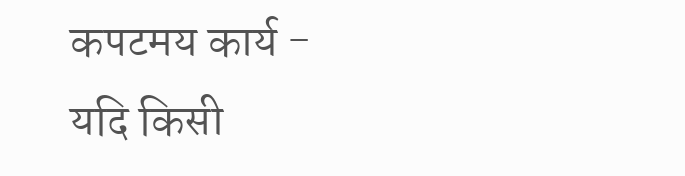कपटमय कार्य - यदि किसी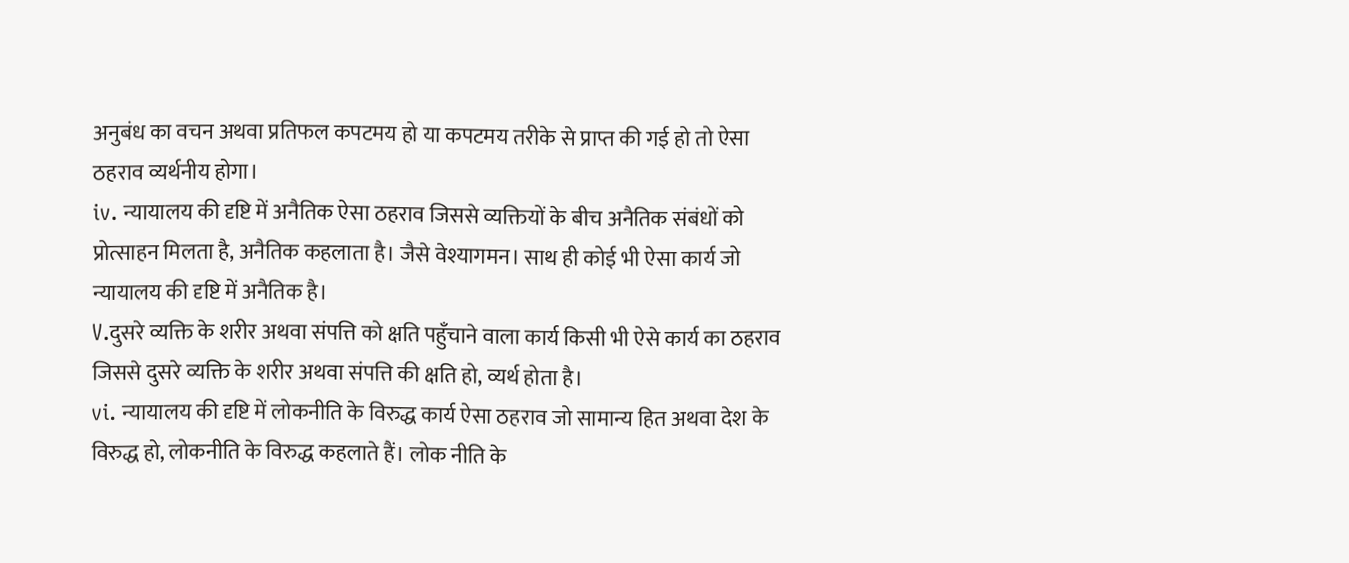अनुबंध का वचन अथवा प्रतिफल कपटमय हो या कपटमय तरीके से प्राप्त की गई हो तो ऐसा ठहराव व्यर्थनीय होगा।
iv. न्यायालय की दृष्टि में अनैतिक ऐसा ठहराव जिससे व्यक्तियों के बीच अनैतिक संबंधों को प्रोत्साहन मिलता है, अनैतिक कहलाता है। जैसे वेश्यागमन। साथ ही कोई भी ऐसा कार्य जो न्यायालय की दृष्टि में अनैतिक है।
V.दुसरे व्यक्ति के शरीर अथवा संपत्ति को क्षति पहुँचाने वाला कार्य किसी भी ऐसे कार्य का ठहराव जिससे दुसरे व्यक्ति के शरीर अथवा संपत्ति की क्षति हो, व्यर्थ होता है।
vi. न्यायालय की दृष्टि में लोकनीति के विरुद्ध कार्य ऐसा ठहराव जो सामान्य हित अथवा देश के विरुद्ध हो, लोकनीति के विरुद्ध कहलाते हैं। लोक नीति के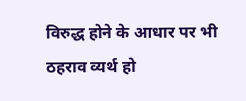विरुद्ध होने के आधार पर भी ठहराव व्यर्थ हो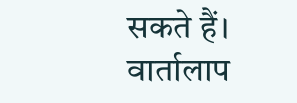सकते हैं।
वार्तालाप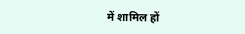में शामिल हों